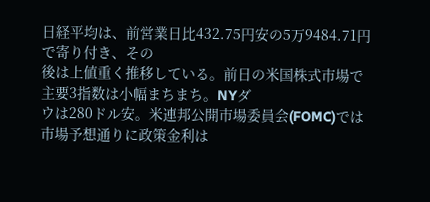日経平均は、前営業日比432.75円安の5万9484.71円で寄り付き、その
後は上値重く推移している。前日の米国株式市場で主要3指数は小幅まちまち。NYダ
ウは280ドル安。米連邦公開市場委員会(FOMC)では市場予想通りに政策金利は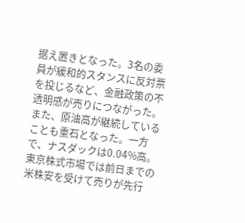据え置きとなった。3名の委員が緩和的スタンスに反対票を投じるなど、金融政策の不
透明感が売りにつながった。また、原油高が継続していることも重石となった。一方
で、ナスダックは0.04%高。
東京株式市場では前日までの米株安を受けて売りが先行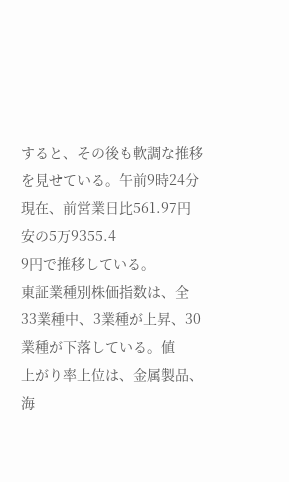すると、その後も軟調な推移
を見せている。午前9時24分現在、前営業日比561.97円安の5万9355.4
9円で推移している。
東証業種別株価指数は、全33業種中、3業種が上昇、30業種が下落している。値
上がり率上位は、金属製品、海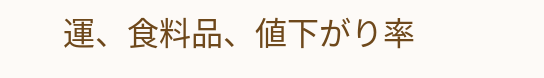運、食料品、値下がり率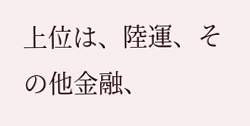上位は、陸運、その他金融、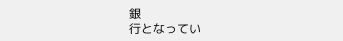銀
行となってい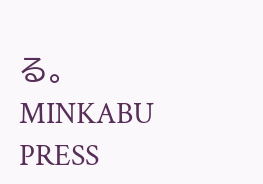る。
MINKABU PRESS